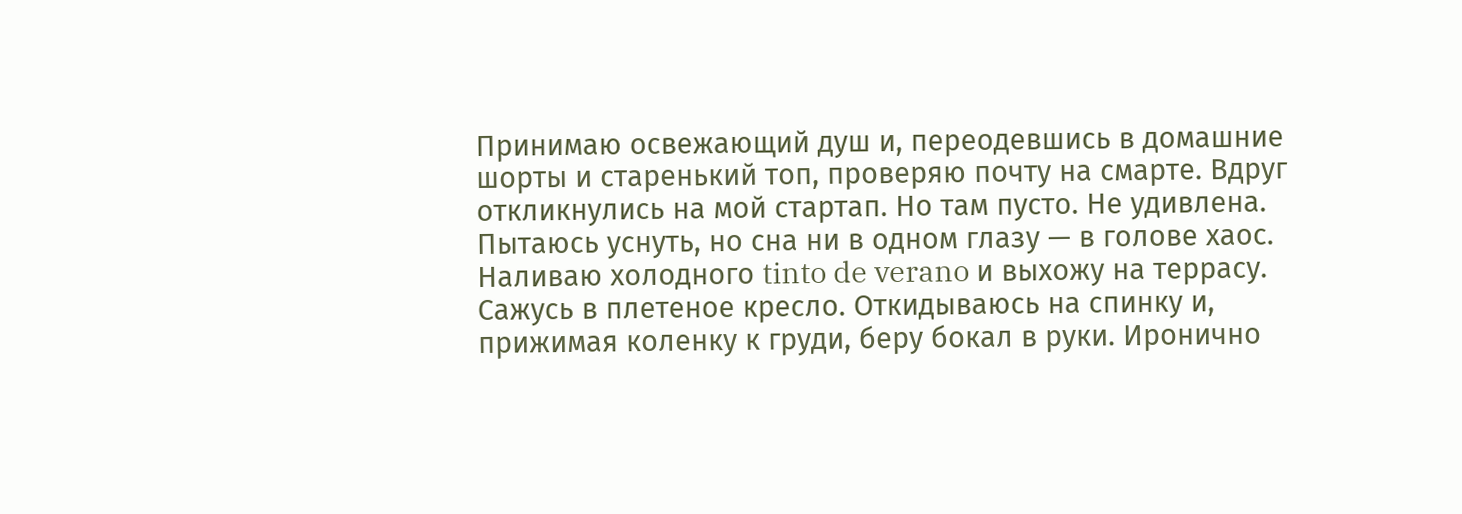Принимаю освежающий душ и, переодевшись в домашние шорты и старенький топ, проверяю почту на смарте. Вдруг откликнулись на мой стартап. Но там пусто. Не удивлена.
Пытаюсь уснуть, но сна ни в одном глазу — в голове хаос.
Наливаю холодного tinto de verano и выхожу на террасу.
Сажусь в плетеное кресло. Откидываюсь на спинку и, прижимая коленку к груди, беру бокал в руки. Иронично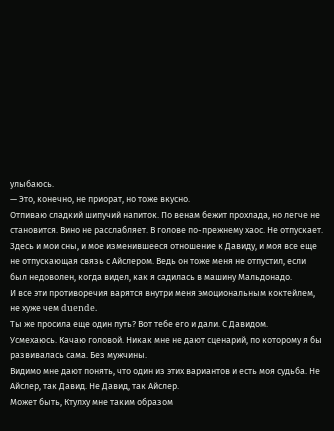улыбаюсь.
— Это, конечно, не приорат, но тоже вкусно.
Отпиваю сладкий шипучий напиток. По венам бежит прохлада, но легче не становится. Вино не расслабляет. В голове по-прежнему хаос. Не отпускает. Здесь и мои сны, и мое изменившееся отношение к Давиду, и моя все еще не отпускающая связь с Айслером. Ведь он тоже меня не отпустил, если был недоволен, когда видел, как я садилась в машину Мальдонадо.
И все эти противоречия варятся внутри меня эмоциональным коктейлем, не хуже чем duende.
Ты же просила еще один путь? Вот тебе его и дали. С Давидом.
Усмехаюсь. Качаю головой. Никак мне не дают сценарий, по которому я бы развивалась сама. Без мужчины.
Видимо мне дают понять, что один из этих вариантов и есть моя судьба. Не Айслер, так Давид. Не Давид, так Айслер.
Может быть, Ктулху мне таким образом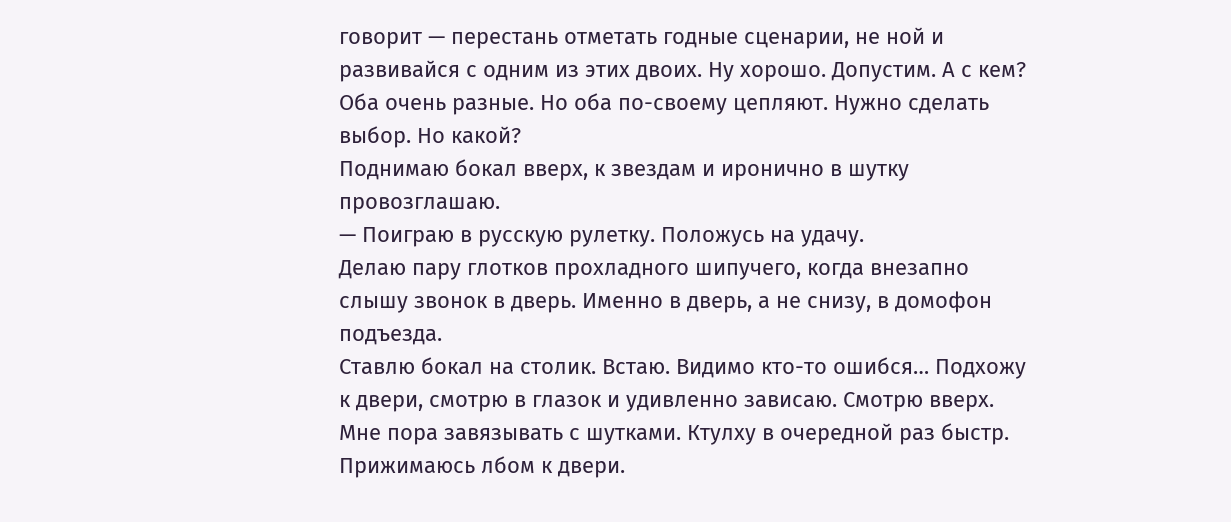говорит — перестань отметать годные сценарии, не ной и развивайся с одним из этих двоих. Ну хорошо. Допустим. А с кем? Оба очень разные. Но оба по-своему цепляют. Нужно сделать выбор. Но какой?
Поднимаю бокал вверх, к звездам и иронично в шутку провозглашаю.
— Поиграю в русскую рулетку. Положусь на удачу.
Делаю пару глотков прохладного шипучего, когда внезапно слышу звонок в дверь. Именно в дверь, а не снизу, в домофон подъезда.
Ставлю бокал на столик. Встаю. Видимо кто-то ошибся… Подхожу к двери, смотрю в глазок и удивленно зависаю. Смотрю вверх. Мне пора завязывать с шутками. Ктулху в очередной раз быстр.
Прижимаюсь лбом к двери.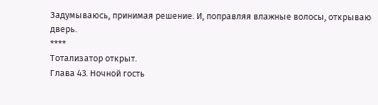Задумываюсь, принимая решение. И, поправляя влажные волосы, открываю дверь.
****
Тотализатор открыт.
Глава 43. Ночной гость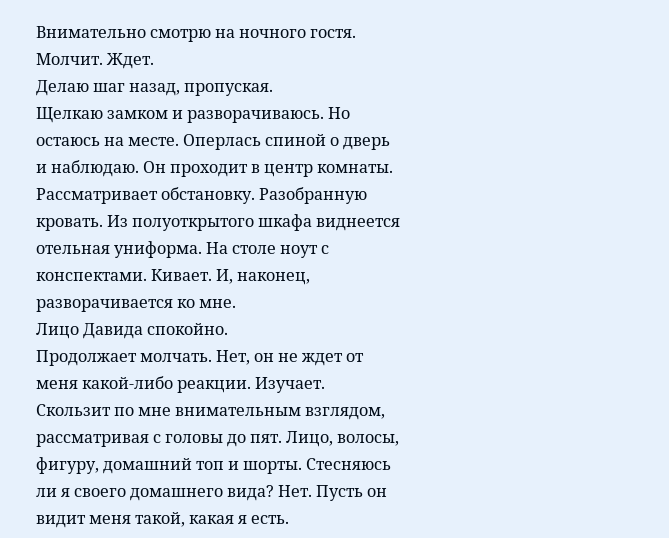Внимательно смотрю на ночного гостя. Молчит. Ждет.
Делаю шаг назад, пропуская.
Щелкаю замком и разворачиваюсь. Но остаюсь на месте. Оперлась спиной о дверь и наблюдаю. Он проходит в центр комнаты. Рассматривает обстановку. Разобранную кровать. Из полуоткрытого шкафа виднеется отельная униформа. На столе ноут с конспектами. Кивает. И, наконец, разворачивается ко мне.
Лицо Давида спокойно.
Продолжает молчать. Нет, он не ждет от меня какой-либо реакции. Изучает.
Скользит по мне внимательным взглядом, рассматривая с головы до пят. Лицо, волосы, фигуру, домашний топ и шорты. Стесняюсь ли я своего домашнего вида? Нет. Пусть он видит меня такой, какая я есть.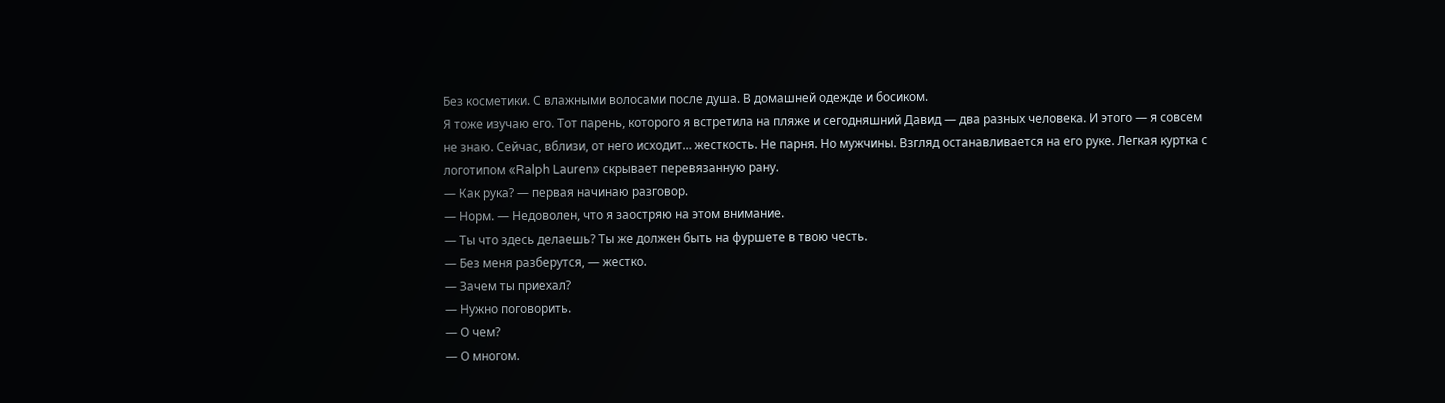Без косметики. С влажными волосами после душа. В домашней одежде и босиком.
Я тоже изучаю его. Тот парень, которого я встретила на пляже и сегодняшний Давид — два разных человека. И этого — я совсем не знаю. Сейчас, вблизи, от него исходит… жесткость. Не парня. Но мужчины. Взгляд останавливается на его руке. Легкая куртка с логотипом «Ralph Lauren» скрывает перевязанную рану.
— Как рука? — первая начинаю разговор.
— Норм. — Недоволен, что я заостряю на этом внимание.
— Ты что здесь делаешь? Ты же должен быть на фуршете в твою честь.
— Без меня разберутся, — жестко.
— Зачем ты приехал?
— Нужно поговорить.
— О чем?
— О многом.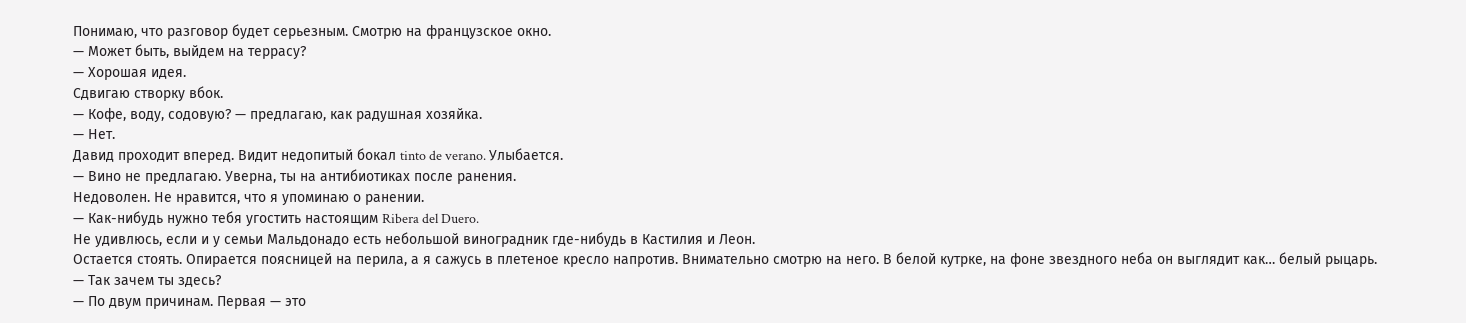Понимаю, что разговор будет серьезным. Смотрю на французское окно.
— Может быть, выйдем на террасу?
— Хорошая идея.
Сдвигаю створку вбок.
— Кофе, воду, содовую? — предлагаю, как радушная хозяйка.
— Нет.
Давид проходит вперед. Видит недопитый бокал tinto de verano. Улыбается.
— Вино не предлагаю. Уверна, ты на антибиотиках после ранения.
Недоволен. Не нравится, что я упоминаю о ранении.
— Как-нибудь нужно тебя угостить настоящим Ribera del Duero.
Не удивлюсь, если и у семьи Мальдонадо есть небольшой виноградник где-нибудь в Кастилия и Леон.
Остается стоять. Опирается поясницей на перила, а я сажусь в плетеное кресло напротив. Внимательно смотрю на него. В белой кутрке, на фоне звездного неба он выглядит как… белый рыцарь.
— Так зачем ты здесь?
— По двум причинам. Первая — это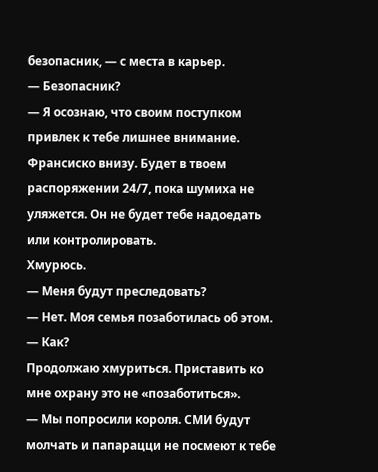безопасник, — с места в карьер.
— Безопасник?
— Я осознаю, что своим поступком привлек к тебе лишнее внимание. Франсиско внизу. Будет в твоем распоряжении 24/7, пока шумиха не уляжется. Он не будет тебе надоедать или контролировать.
Хмурюсь.
— Меня будут преследовать?
— Нет. Моя семья позаботилась об этом.
— Как?
Продолжаю хмуриться. Приставить ко мне охрану это не «позаботиться».
— Мы попросили короля. СМИ будут молчать и папарацци не посмеют к тебе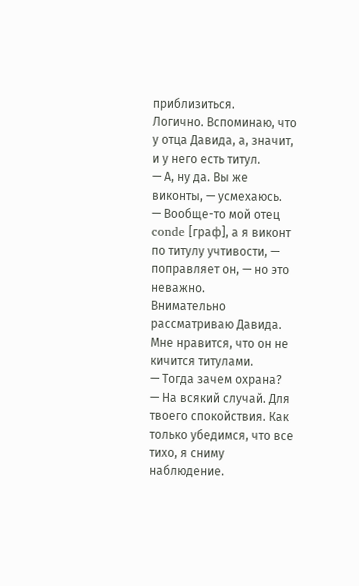приблизиться.
Логично. Вспоминаю, что у отца Давида, а, значит, и у него есть титул.
— А, ну да. Вы же виконты, — усмехаюсь.
— Вообще-то мой отец conde [граф], а я виконт по титулу учтивости, — поправляет он, — но это неважно.
Внимательно рассматриваю Давида. Мне нравится, что он не кичится титулами.
— Тогда зачем охрана?
— На всякий случай. Для твоего спокойствия. Как только убедимся, что все тихо, я сниму наблюдение.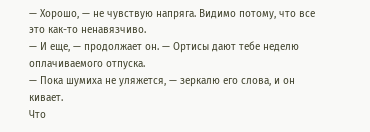— Хорошо, — не чувствую напряга. Видимо потому, что все это как-то ненавязчиво.
— И еще, — продолжает он. — Ортисы дают тебе неделю оплачиваемого отпуска.
— Пока шумиха не уляжется, — зеркалю его слова, и он кивает.
Что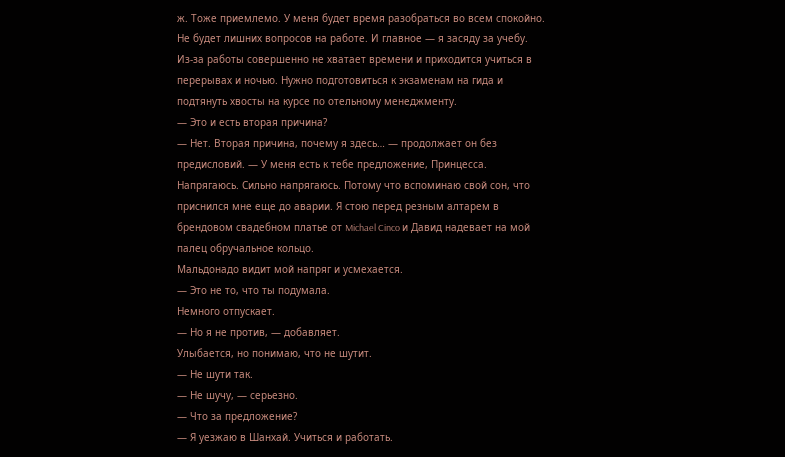ж. Тоже приемлемо. У меня будет время разобраться во всем спокойно. Не будет лишних вопросов на работе. И главное — я засяду за учебу. Из-за работы совершенно не хватает времени и приходится учиться в перерывах и ночью. Нужно подготовиться к экзаменам на гида и подтянуть хвосты на курсе по отельному менеджменту.
— Это и есть вторая причина?
— Нет. Вторая причина, почему я здесь… — продолжает он без предисловий. — У меня есть к тебе предложение, Принцесса.
Напрягаюсь. Сильно напрягаюсь. Потому что вспоминаю свой сон, что приснился мне еще до аварии. Я стою перед резным алтарем в брендовом свадебном платье от Michael Cinco и Давид надевает на мой палец обручальное кольцо.
Мальдонадо видит мой напряг и усмехается.
— Это не то, что ты подумала.
Немного отпускает.
— Но я не против, — добавляет.
Улыбается, но понимаю, что не шутит.
— Не шути так.
— Не шучу, — серьезно.
— Что за предложение?
— Я уезжаю в Шанхай. Учиться и работать.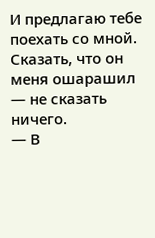И предлагаю тебе поехать со мной.
Сказать, что он меня ошарашил — не сказать ничего.
— В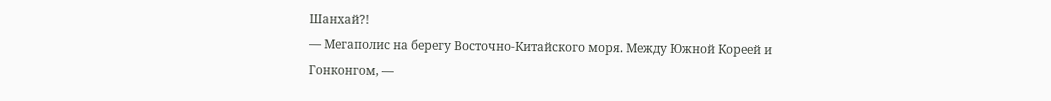Шанхай?!
— Мегаполис на берегу Восточно-Китайского моря. Между Южной Кореей и Гонконгом, —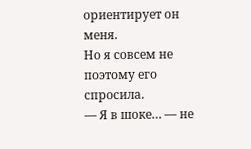ориентирует он меня.
Но я совсем не поэтому его спросила.
— Я в шоке… — не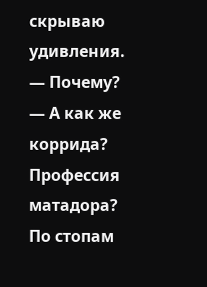скрываю удивления.
— Почему?
— А как же коррида? Профессия матадора? По стопам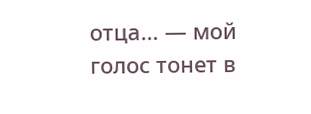отца… — мой голос тонет в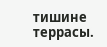тишине террасы.